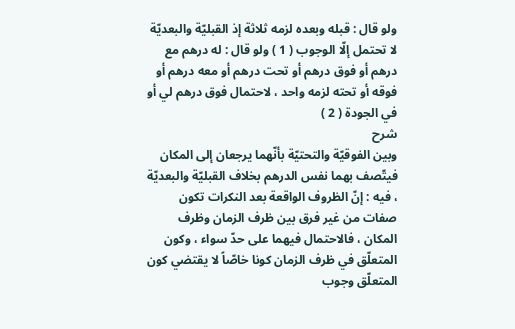ولو قال : قبله وبعده لزمه ثلاثة إذ القبليّة والبعديّة لا تحتمل إلّا الوجوب ( 1 ) ولو قال : له درهم مع درهم أو فوق درهم أو تحت درهم أو معه درهم أو فوقه أو تحته لزمه واحد ، لاحتمال فوق درهم لي أو في الجودة ( 2 )
شرح
وبين الفوقيّة والتحتيّة بأنّهما يرجعان إلى المكان فيتّصف بهما نفس الدرهم بخلاف القبليّة والبعديّة ، فيه : إنّ الظروف الواقعة بعد النكرات تكون صفات من غير فرق بين ظرف الزمان وظرف المكان ، فالاحتمال فيهما على حدّ سواء ، وكون المتعلّق في ظرف الزمان كونا خاصّاً لا يقتضي كون المتعلّق وجوب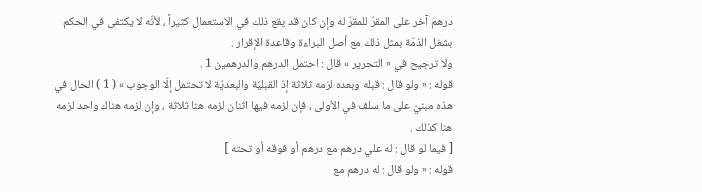درهم آخر على المقرّ للمقرّ له وإن كان قد يقع ذلك في الاستعمال كثيراً ، لأنّه لا يكتفى في الحكم بشغل الذمّة بمثل ذلك مع أصل البراءة وقاعدة الإقرار .
ولا ترجيح في « التحرير » قال : احتمل الدرهم والدرهمين 1 .
قوله : « ولو قال : قبله وبعده لزمه ثلاثة إذ القبليّة والبعديّة لا تحتمل إلّا الوجوب » ( 1 ) الحال في هذه مبنيّ على ما سلف في الاُولى ، فإن لزمه فيها اثنان لزمه هنا ثلاثة ، وإن لزمه هناك واحد لزمه هنا كذلك .
[ فيما لو قال : له علي درهم مع درهم أو فوقه أو تحته ]
قوله : « ولو قال : له درهم مع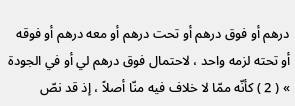درهم أو فوق درهم أو تحت درهم أو معه درهم أو فوقه أو تحته لزمه واحد ، لاحتمال فوق درهم لي أو في الجودة » ( 2 ) كأنّه ممّا لا خلاف فيه منّا أصلاً ، إذ قد نصّ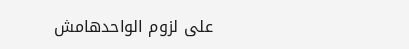على لزوم الواحدهامش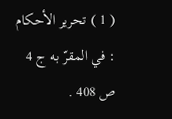( 1 ) تحرير الأحكام : في المقرّ به ج 4 ص 408 .